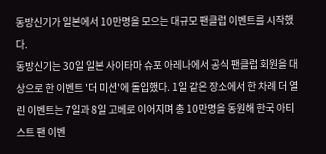동방신기가 일본에서 10만명을 모으는 대규모 팬클럽 이벤트를 시작했다.
동방신기는 30일 일본 사이타마 슈포 아레나에서 공식 팬클럽 회원을 대상으로 한 이벤트 '더 미션'에 돌입했다. 1일 같은 장소에서 한 차례 더 열린 이벤트는 7일과 8일 고베로 이어지며 총 10만명을 동원해 한국 아티스트 팬 이벤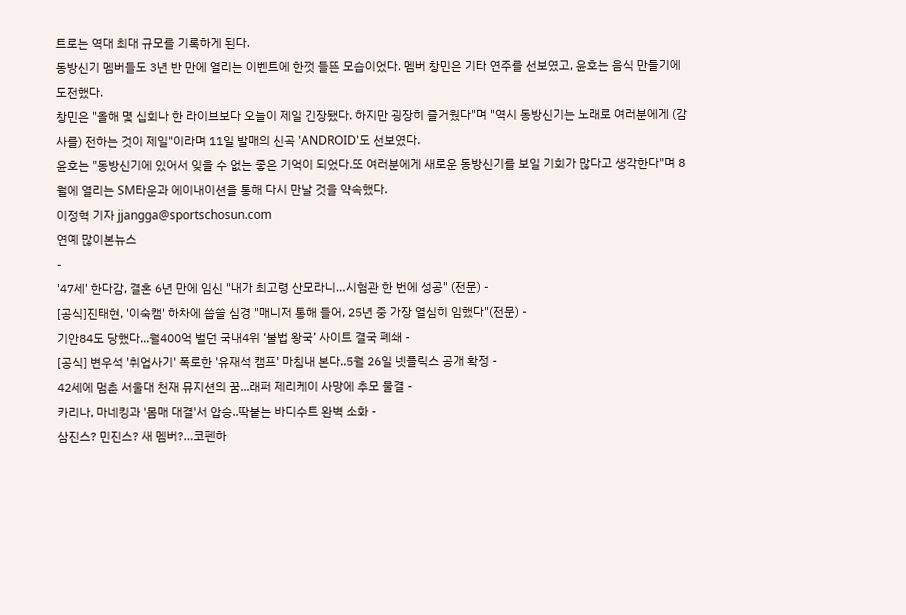트로는 역대 최대 규모를 기록하게 된다.
동방신기 멤버들도 3년 반 만에 열리는 이벤트에 한껏 들뜬 모습이었다. 멤버 창민은 기타 연주를 선보였고, 윤호는 음식 만들기에 도전했다.
창민은 "올해 몇 십회나 한 라이브보다 오늘이 제일 긴장됐다. 하지만 굉장히 즐거웠다"며 "역시 동방신기는 노래로 여러분에게 (감사를) 전하는 것이 제일"이라며 11일 발매의 신곡 'ANDROID'도 선보였다.
윤호는 "동방신기에 있어서 잊을 수 없는 좋은 기억이 되었다.또 여러분에게 새로운 동방신기를 보일 기회가 많다고 생각한다"며 8월에 열리는 SM타운과 에이내이션을 통해 다시 만날 것을 약속했다.
이정혁 기자 jjangga@sportschosun.com
연예 많이본뉴스
-
'47세' 한다감, 결혼 6년 만에 임신 "내가 최고령 산모라니…시험관 한 번에 성공" (전문) -
[공식]진태현, '이숙캠' 하차에 씁쓸 심경 "매니저 통해 들어, 25년 중 가장 열심히 임했다"(전문) -
기안84도 당했다...월400억 벌던 국내4위 ‘불법 왕국’ 사이트 결국 폐쇄 -
[공식] 변우석 '취업사기' 폭로한 '유재석 캠프' 마침내 본다..5월 26일 넷플릭스 공개 확정 -
42세에 멈춘 서울대 천재 뮤지션의 꿈...래퍼 제리케이 사망에 추모 물결 -
카리나, 마네킹과 '몸매 대결'서 압승..딱붙는 바디수트 완벽 소화 -
삼진스? 민진스? 새 멤버?…코펜하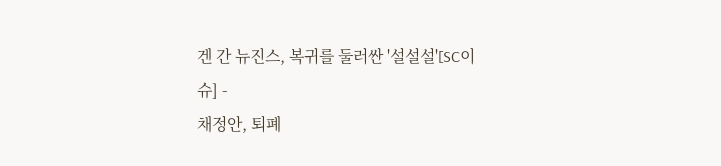겐 간 뉴진스, 복귀를 둘러싼 '설설설'[SC이슈] -
채정안, 퇴폐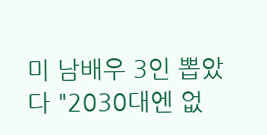미 남배우 3인 뽑았다 "2030대엔 없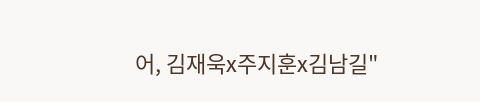어, 김재욱x주지훈x김남길"